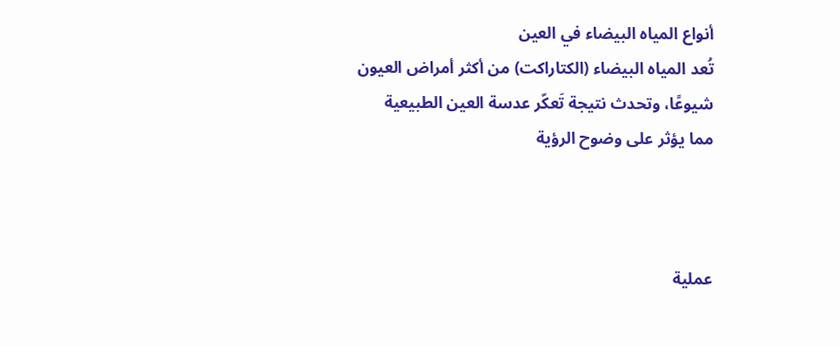أنواع المياه البيضاء في العين
تُعد المياه البيضاء (الكتاراكت) من أكثر أمراض العيون شيوعًا، وتحدث نتيجة تَعكّر عدسة العين الطبيعية مما يؤثر على وضوح الرؤية



عملية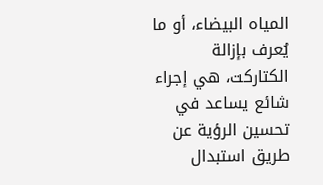المياه البيضاء، أو ما يُعرف بإزالة الكتاركت، هي إجراء شائع يساعد في تحسين الرؤية عن طريق استبدال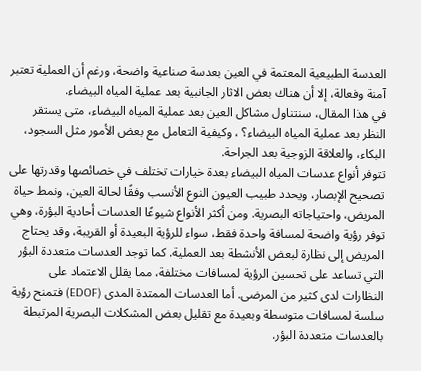العدسة الطبيعية المعتمة في العين بعدسة صناعية واضحة، ورغم أن العملية تعتبر آمنة وفعالة، إلا أن هناك بعض الاثار الجانبية بعد عملية المياه البيضاء.
في هذا المقال، سنتناول مشاكل العين بعد عملية المياه البيضاء، متى يستقر النظر بعد عملية المياه البيضاء؟ ، وكيفية التعامل مع بعض الأمور مثل السجود، البكاء، والعلاقة الزوجية بعد الجراحة.
تتوفر أنواع عدسات المياه البيضاء بعدة خيارات تختلف في خصائصها وقدرتها على تصحيح الإبصار، ويحدد طبيب العيون النوع الأنسب وفقًا لحالة العين، ونمط حياة المريض، واحتياجاته البصرية. ومن أكثر الأنواع شيوعًا العدسات أحادية البؤرة، وهي توفر رؤية واضحة لمسافة واحدة فقط، سواء للرؤية البعيدة أو القريبة، وقد يحتاج المريض إلى نظارة لبعض الأنشطة بعد العملية. كما توجد العدسات متعددة البؤر التي تساعد على تحسين الرؤية لمسافات مختلفة، مما يقلل الاعتماد على النظارات لدى كثير من المرضى. أما العدسات الممتدة المدى (EDOF) فتمنح رؤية سلسة لمسافات متوسطة وبعيدة مع تقليل بعض المشكلات البصرية المرتبطة بالعدسات متعددة البؤر.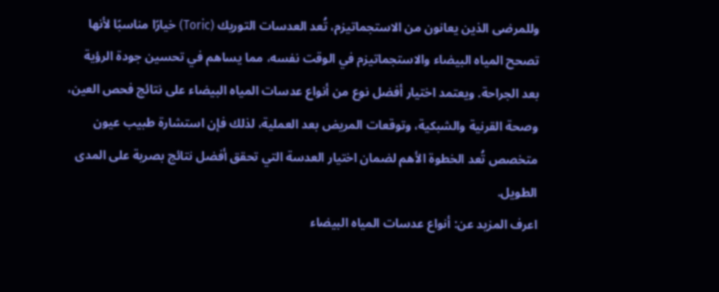وللمرضى الذين يعانون من الاستجماتيزم، تُعد العدسات التوريك (Toric) خيارًا مناسبًا لأنها تصحح المياه البيضاء والاستجماتيزم في الوقت نفسه، مما يساهم في تحسين جودة الرؤية بعد الجراحة. ويعتمد اختيار أفضل نوع من أنواع عدسات المياه البيضاء على نتائج فحص العين، وصحة القرنية والشبكية، وتوقعات المريض بعد العملية، لذلك فإن استشارة طبيب عيون متخصص تُعد الخطوة الأهم لضمان اختيار العدسة التي تحقق أفضل نتائج بصرية على المدى الطويل.
اعرف المزيد عن: أنواع عدسات المياه البيضاء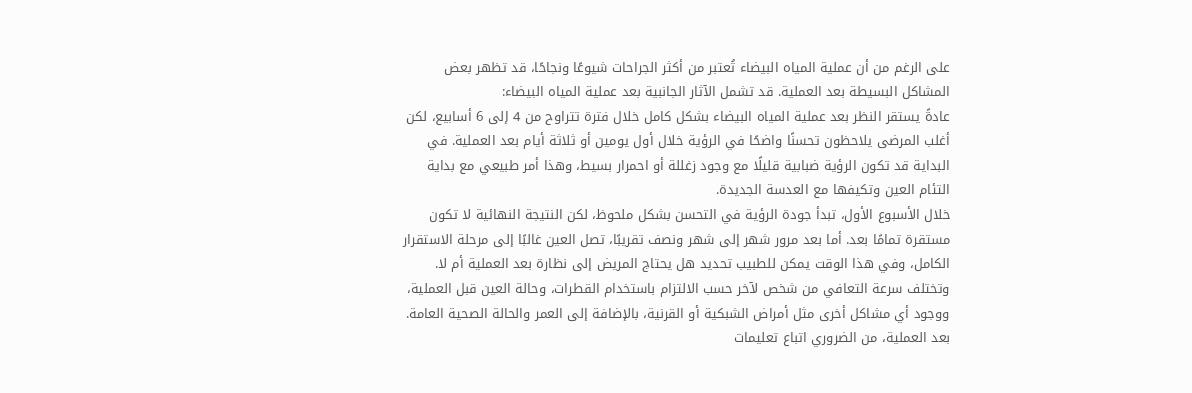على الرغم من أن عملية المياه البيضاء تُعتبر من أكثر الجراحات شيوعًا ونجاحًا، قد تظهر بعض المشاكل البسيطة بعد العملية. قد تشمل الآثار الجانبية بعد عملية المياه البيضاء:
عادةً يستقر النظر بعد عملية المياه البيضاء بشكل كامل خلال فترة تتراوح من 4 إلى 6 أسابيع، لكن أغلب المرضى يلاحظون تحسنًا واضحًا في الرؤية خلال أول يومين أو ثلاثة أيام بعد العملية. في البداية قد تكون الرؤية ضبابية قليلًا مع وجود زغللة أو احمرار بسيط، وهذا أمر طبيعي مع بداية التئام العين وتكيفها مع العدسة الجديدة.
خلال الأسبوع الأول، تبدأ جودة الرؤية في التحسن بشكل ملحوظ، لكن النتيجة النهائية لا تكون مستقرة تمامًا بعد. أما بعد مرور شهر إلى شهر ونصف تقريبًا، تصل العين غالبًا إلى مرحلة الاستقرار الكامل، وفي هذا الوقت يمكن للطبيب تحديد هل يحتاج المريض إلى نظارة بعد العملية أم لا. وتختلف سرعة التعافي من شخص لآخر حسب الالتزام باستخدام القطرات، وحالة العين قبل العملية، ووجود أي مشاكل أخرى مثل أمراض الشبكية أو القرنية، بالإضافة إلى العمر والحالة الصحية العامة.
بعد العملية، من الضروري اتباع تعليمات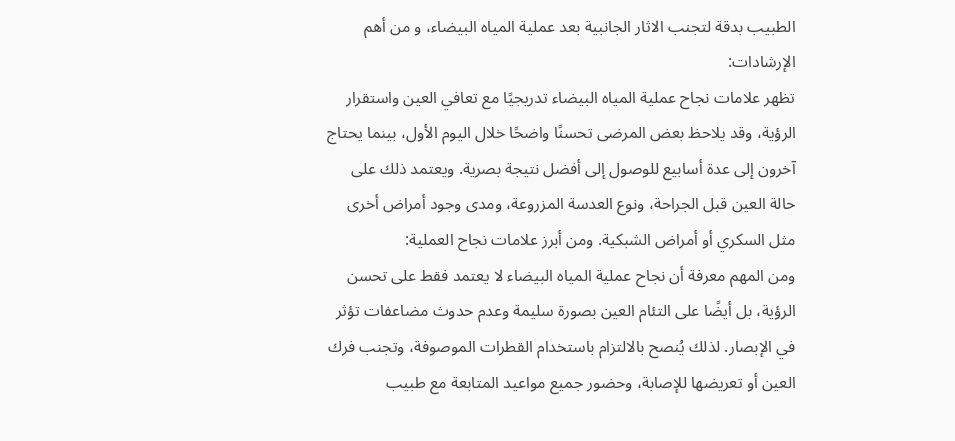الطبيب بدقة لتجنب الاثار الجانبية بعد عملية المياه البيضاء، و من أهم الإرشادات:
تظهر علامات نجاح عملية المياه البيضاء تدريجيًا مع تعافي العين واستقرار الرؤية، وقد يلاحظ بعض المرضى تحسنًا واضحًا خلال اليوم الأول، بينما يحتاج آخرون إلى عدة أسابيع للوصول إلى أفضل نتيجة بصرية. ويعتمد ذلك على حالة العين قبل الجراحة، ونوع العدسة المزروعة، ومدى وجود أمراض أخرى مثل السكري أو أمراض الشبكية. ومن أبرز علامات نجاح العملية:
ومن المهم معرفة أن نجاح عملية المياه البيضاء لا يعتمد فقط على تحسن الرؤية، بل أيضًا على التئام العين بصورة سليمة وعدم حدوث مضاعفات تؤثر في الإبصار. لذلك يُنصح بالالتزام باستخدام القطرات الموصوفة، وتجنب فرك العين أو تعريضها للإصابة، وحضور جميع مواعيد المتابعة مع طبيب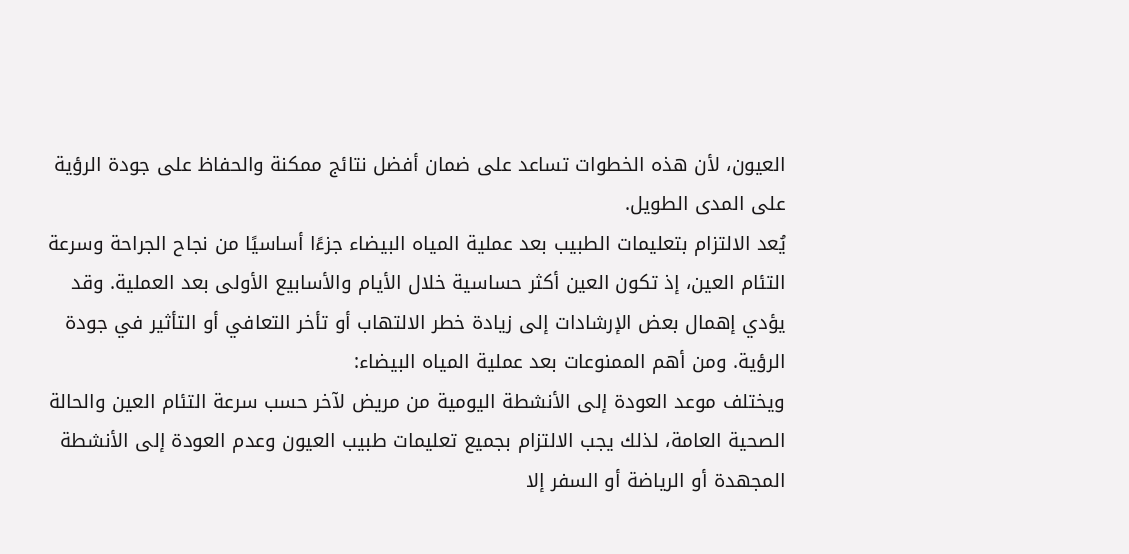العيون، لأن هذه الخطوات تساعد على ضمان أفضل نتائج ممكنة والحفاظ على جودة الرؤية على المدى الطويل.
يُعد الالتزام بتعليمات الطبيب بعد عملية المياه البيضاء جزءًا أساسيًا من نجاح الجراحة وسرعة التئام العين، إذ تكون العين أكثر حساسية خلال الأيام والأسابيع الأولى بعد العملية. وقد يؤدي إهمال بعض الإرشادات إلى زيادة خطر الالتهاب أو تأخر التعافي أو التأثير في جودة الرؤية. ومن أهم الممنوعات بعد عملية المياه البيضاء:
ويختلف موعد العودة إلى الأنشطة اليومية من مريض لآخر حسب سرعة التئام العين والحالة الصحية العامة، لذلك يجب الالتزام بجميع تعليمات طبيب العيون وعدم العودة إلى الأنشطة المجهدة أو الرياضة أو السفر إلا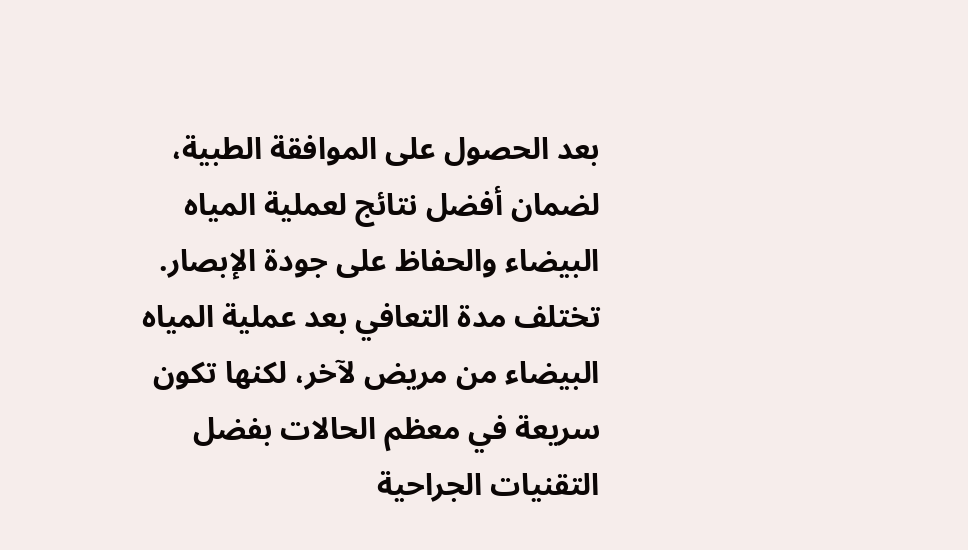بعد الحصول على الموافقة الطبية، لضمان أفضل نتائج لعملية المياه البيضاء والحفاظ على جودة الإبصار.
تختلف مدة التعافي بعد عملية المياه البيضاء من مريض لآخر، لكنها تكون سريعة في معظم الحالات بفضل التقنيات الجراحية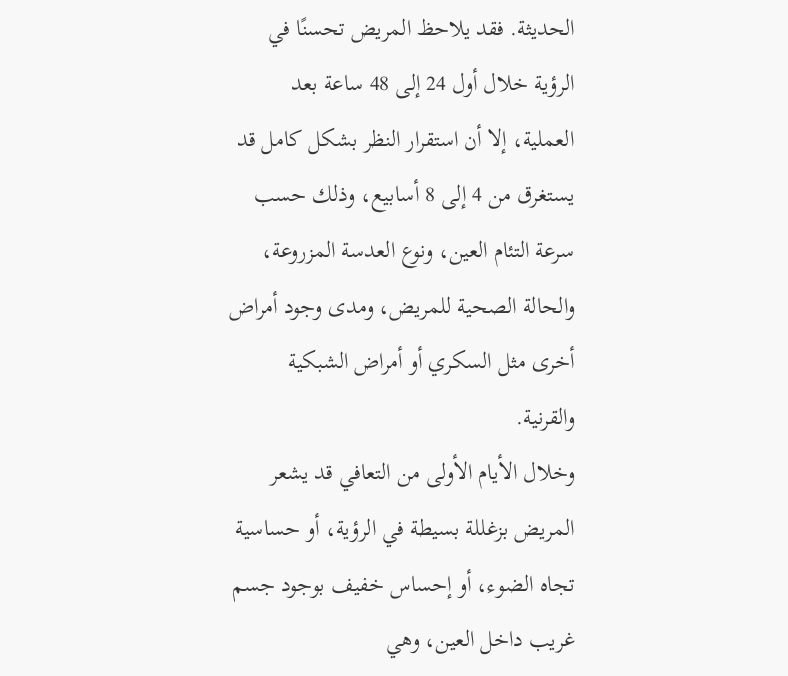الحديثة. فقد يلاحظ المريض تحسنًا في الرؤية خلال أول 24 إلى 48 ساعة بعد العملية، إلا أن استقرار النظر بشكل كامل قد يستغرق من 4 إلى 8 أسابيع، وذلك حسب سرعة التئام العين، ونوع العدسة المزروعة، والحالة الصحية للمريض، ومدى وجود أمراض أخرى مثل السكري أو أمراض الشبكية والقرنية.
وخلال الأيام الأولى من التعافي قد يشعر المريض بزغللة بسيطة في الرؤية، أو حساسية تجاه الضوء، أو إحساس خفيف بوجود جسم غريب داخل العين، وهي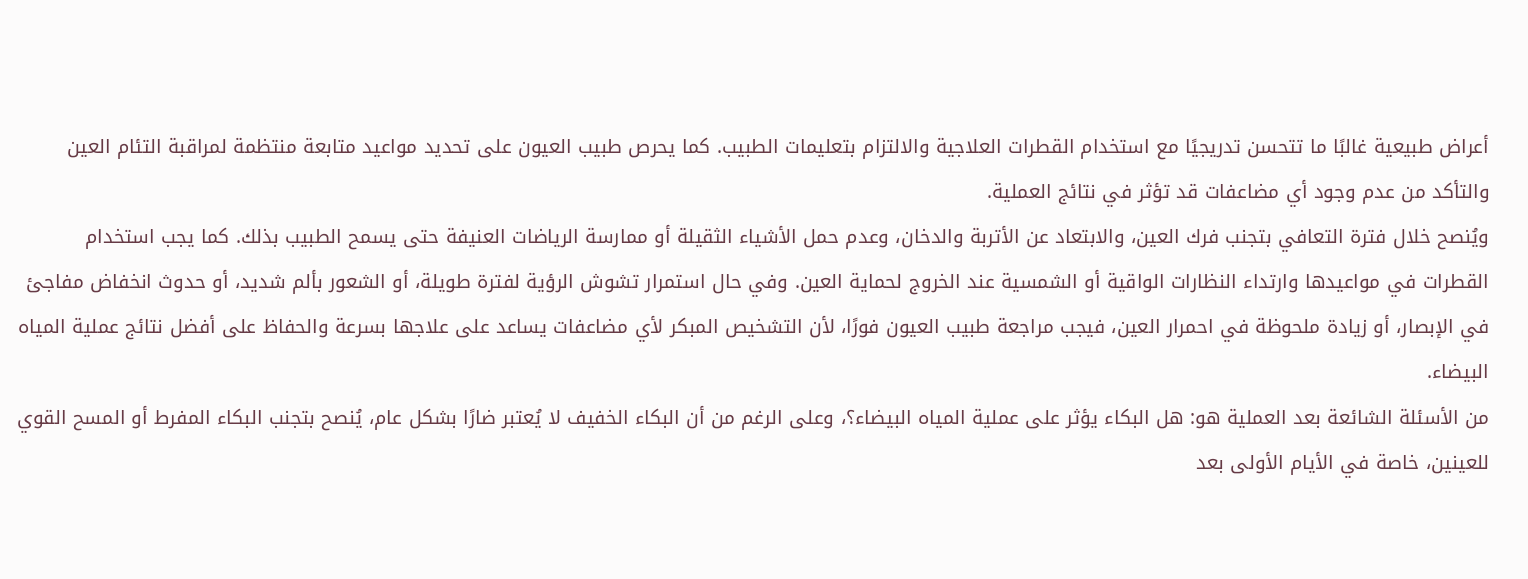أعراض طبيعية غالبًا ما تتحسن تدريجيًا مع استخدام القطرات العلاجية والالتزام بتعليمات الطبيب. كما يحرص طبيب العيون على تحديد مواعيد متابعة منتظمة لمراقبة التئام العين والتأكد من عدم وجود أي مضاعفات قد تؤثر في نتائج العملية.
ويُنصح خلال فترة التعافي بتجنب فرك العين، والابتعاد عن الأتربة والدخان، وعدم حمل الأشياء الثقيلة أو ممارسة الرياضات العنيفة حتى يسمح الطبيب بذلك. كما يجب استخدام القطرات في مواعيدها وارتداء النظارات الواقية أو الشمسية عند الخروج لحماية العين. وفي حال استمرار تشوش الرؤية لفترة طويلة، أو الشعور بألم شديد، أو حدوث انخفاض مفاجئ في الإبصار، أو زيادة ملحوظة في احمرار العين، فيجب مراجعة طبيب العيون فورًا، لأن التشخيص المبكر لأي مضاعفات يساعد على علاجها بسرعة والحفاظ على أفضل نتائج عملية المياه البيضاء.
من الأسئلة الشائعة بعد العملية هو: هل البكاء يؤثر على عملية المياه البيضاء؟، وعلى الرغم من أن البكاء الخفيف لا يُعتبر ضارًا بشكل عام، يُنصح بتجنب البكاء المفرط أو المسح القوي للعينين، خاصة في الأيام الأولى بعد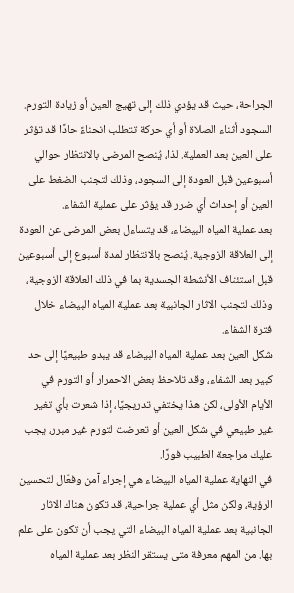الجراحة، حيث قد يؤدي ذلك إلى تهيج العين أو زيادة التورم.
السجود أثناء الصلاة أو أي حركة تتطلب انحناءً حادًا قد تؤثر على العين بعد العملية. لذا، يُنصح المرضى بالانتظار حوالي أسبوعين قبل العودة إلى السجود، وذلك لتجنب الضغط على العين أو إحداث أي ضرر قد يؤثر على عملية الشفاء.
بعد عملية المياه البيضاء، قد يتساءل بعض المرضى عن العودة إلى العلاقة الزوجية. يُنصح بالانتظار لمدة أسبوع إلى أسبوعين قبل استئناف الأنشطة الجسدية بما في ذلك العلاقة الزوجية، وذلك لتجنب الاثار الجانبية بعد عملية المياه البيضاء خلال فترة الشفاء.
شكل العين بعد عملية المياه البيضاء قد يبدو طبيعيًا إلى حد كبير بعد الشفاء، وقد تلاحظ بعض الاحمرار أو التورم في الأيام الأولى، لكن هذا يختفي تدريجيًا، إذا شعرت بأي تغير غير طبيعي في شكل العين أو تعرضت لتورم غير مبرر، يجب عليك مراجعة الطبيب فورًا.
في النهاية عملية المياه البيضاء هي إجراء آمن وفعّال لتحسين الرؤية، ولكن مثل أي عملية جراحية، قد تكون هناك الاثار الجانبية بعد عملية المياه البيضاء التي يجب أن تكون على علم بها. من المهم معرفة متى يستقر النظر بعد عملية المياه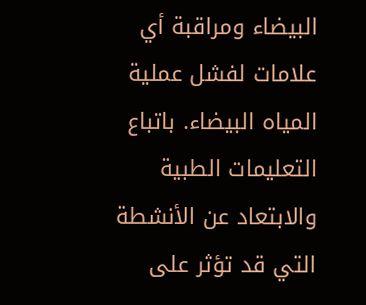البيضاء ومراقبة أي علامات لفشل عملية المياه البيضاء. باتباع التعليمات الطبية والابتعاد عن الأنشطة التي قد تؤثر على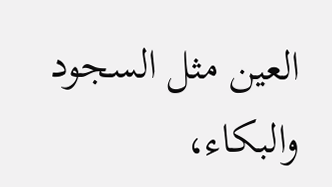العين مثل السجود والبكاء،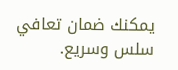يمكنك ضمان تعافي سلس وسريع.